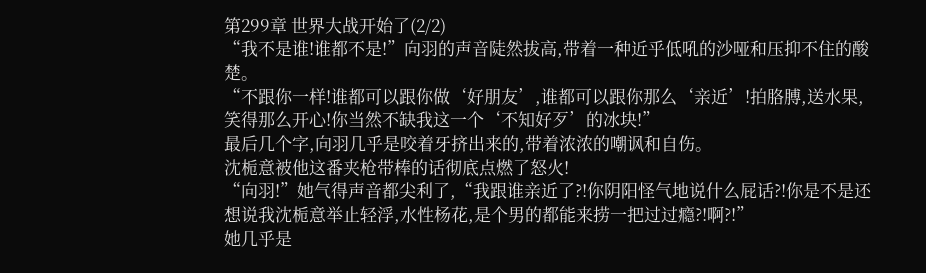第299章 世界大战开始了(2/2)
“我不是谁!谁都不是!”向羽的声音陡然拔高,带着一种近乎低吼的沙哑和压抑不住的酸楚。
“不跟你一样!谁都可以跟你做‘好朋友’,谁都可以跟你那么‘亲近’!拍胳膊,送水果,笑得那么开心!你当然不缺我这一个‘不知好歹’的冰块!”
最后几个字,向羽几乎是咬着牙挤出来的,带着浓浓的嘲讽和自伤。
沈栀意被他这番夹枪带棒的话彻底点燃了怒火!
“向羽!”她气得声音都尖利了,“我跟谁亲近了?!你阴阳怪气地说什么屁话?!你是不是还想说我沈栀意举止轻浮,水性杨花,是个男的都能来捞一把过过瘾?!啊?!”
她几乎是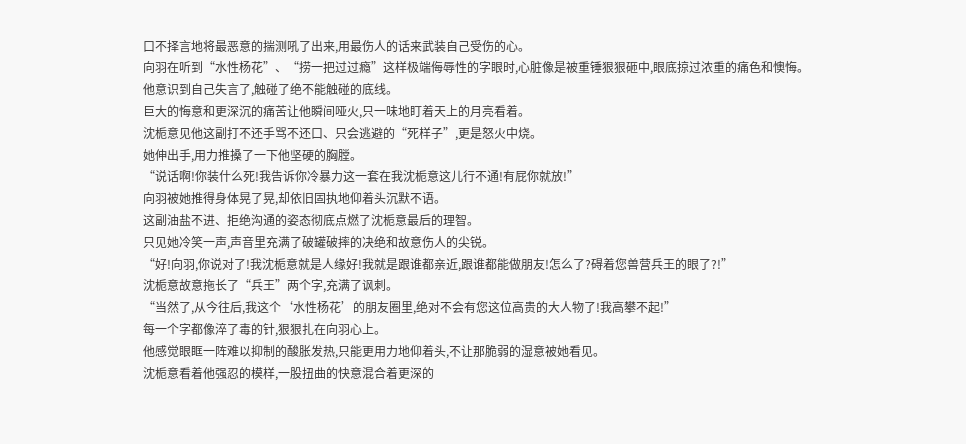口不择言地将最恶意的揣测吼了出来,用最伤人的话来武装自己受伤的心。
向羽在听到“水性杨花”、“捞一把过过瘾”这样极端侮辱性的字眼时,心脏像是被重锤狠狠砸中,眼底掠过浓重的痛色和懊悔。
他意识到自己失言了,触碰了绝不能触碰的底线。
巨大的悔意和更深沉的痛苦让他瞬间哑火,只一味地盯着天上的月亮看着。
沈栀意见他这副打不还手骂不还口、只会逃避的“死样子”,更是怒火中烧。
她伸出手,用力推搡了一下他坚硬的胸膛。
“说话啊!你装什么死!我告诉你冷暴力这一套在我沈栀意这儿行不通!有屁你就放!”
向羽被她推得身体晃了晃,却依旧固执地仰着头沉默不语。
这副油盐不进、拒绝沟通的姿态彻底点燃了沈栀意最后的理智。
只见她冷笑一声,声音里充满了破罐破摔的决绝和故意伤人的尖锐。
“好!向羽,你说对了!我沈栀意就是人缘好!我就是跟谁都亲近,跟谁都能做朋友!怎么了?碍着您兽营兵王的眼了?!”
沈栀意故意拖长了“兵王”两个字,充满了讽刺。
“当然了,从今往后,我这个‘水性杨花’的朋友圈里,绝对不会有您这位高贵的大人物了!我高攀不起!”
每一个字都像淬了毒的针,狠狠扎在向羽心上。
他感觉眼眶一阵难以抑制的酸胀发热,只能更用力地仰着头,不让那脆弱的湿意被她看见。
沈栀意看着他强忍的模样,一股扭曲的快意混合着更深的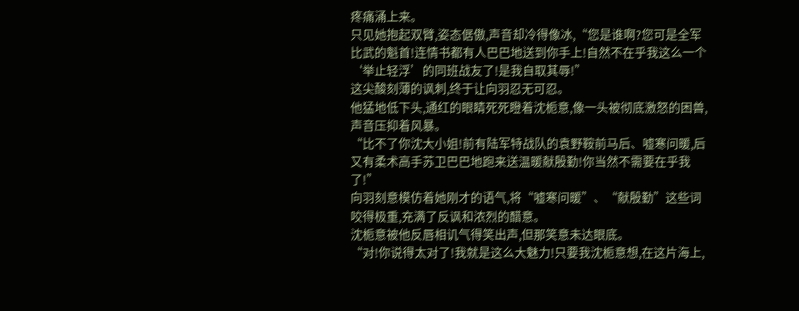疼痛涌上来。
只见她抱起双臂,姿态倨傲,声音却冷得像冰,“您是谁啊?您可是全军比武的魁首!连情书都有人巴巴地送到你手上!自然不在乎我这么一个‘举止轻浮’的同班战友了!是我自取其辱!”
这尖酸刻薄的讽刺,终于让向羽忍无可忍。
他猛地低下头,通红的眼睛死死瞪着沈栀意,像一头被彻底激怒的困兽,声音压抑着风暴。
“比不了你沈大小姐!前有陆军特战队的袁野鞍前马后、嘘寒问暖,后又有柔术高手苏卫巴巴地跑来送温暖献殷勤!你当然不需要在乎我了!”
向羽刻意模仿着她刚才的语气,将“嘘寒问暖”、“献殷勤”这些词咬得极重,充满了反讽和浓烈的醋意。
沈栀意被他反唇相讥气得笑出声,但那笑意未达眼底。
“对!你说得太对了!我就是这么大魅力!只要我沈栀意想,在这片海上,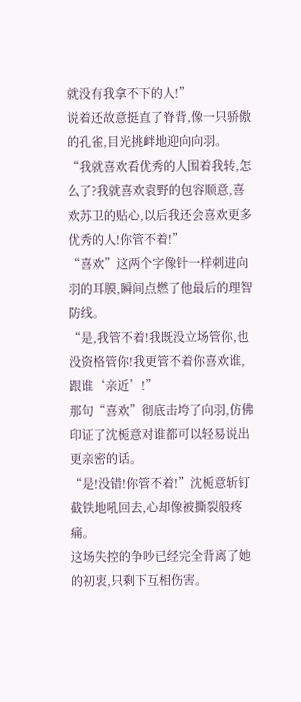就没有我拿不下的人!”
说着还故意挺直了脊背,像一只骄傲的孔雀,目光挑衅地迎向向羽。
“我就喜欢看优秀的人围着我转,怎么了?我就喜欢袁野的包容顺意,喜欢苏卫的贴心,以后我还会喜欢更多优秀的人!你管不着!”
“喜欢”这两个字像针一样刺进向羽的耳膜,瞬间点燃了他最后的理智防线。
“是,我管不着!我既没立场管你,也没资格管你!我更管不着你喜欢谁,跟谁‘亲近’!”
那句“喜欢”彻底击垮了向羽,仿佛印证了沈栀意对谁都可以轻易说出更亲密的话。
“是!没错!你管不着!”沈栀意斩钉截铁地吼回去,心却像被撕裂般疼痛。
这场失控的争吵已经完全背离了她的初衷,只剩下互相伤害。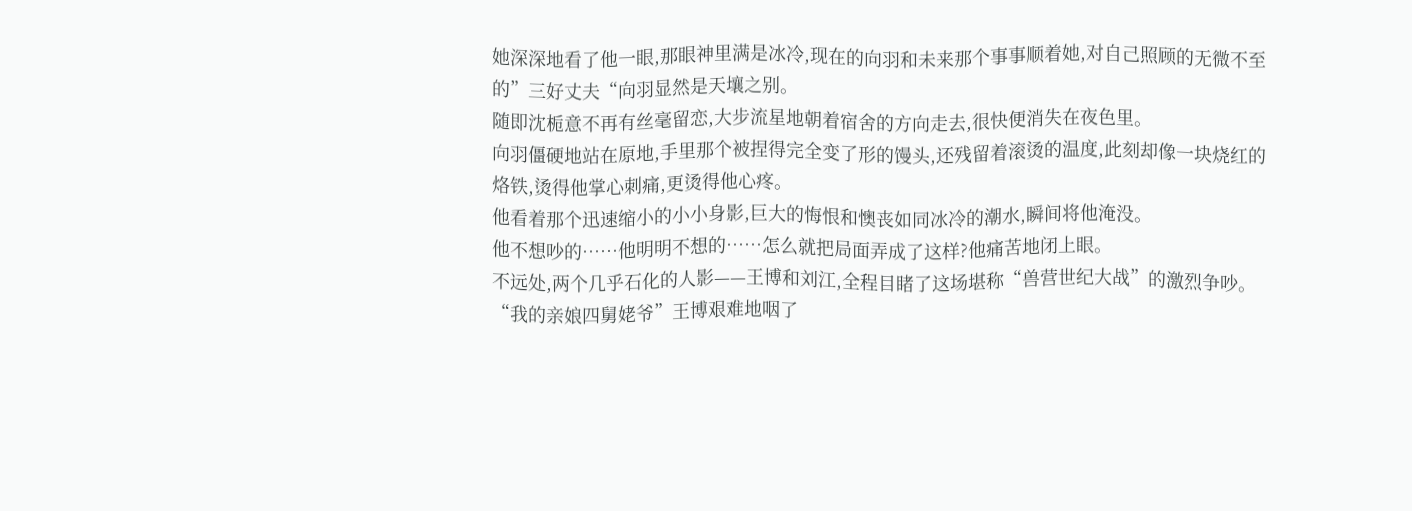她深深地看了他一眼,那眼神里满是冰冷,现在的向羽和未来那个事事顺着她,对自己照顾的无微不至的”三好丈夫“向羽显然是天壤之别。
随即沈栀意不再有丝毫留恋,大步流星地朝着宿舍的方向走去,很快便消失在夜色里。
向羽僵硬地站在原地,手里那个被捏得完全变了形的馒头,还残留着滚烫的温度,此刻却像一块烧红的烙铁,烫得他掌心刺痛,更烫得他心疼。
他看着那个迅速缩小的小小身影,巨大的悔恨和懊丧如同冰冷的潮水,瞬间将他淹没。
他不想吵的……他明明不想的……怎么就把局面弄成了这样?他痛苦地闭上眼。
不远处,两个几乎石化的人影——王博和刘江,全程目睹了这场堪称“兽营世纪大战”的激烈争吵。
“我的亲娘四舅姥爷”王博艰难地咽了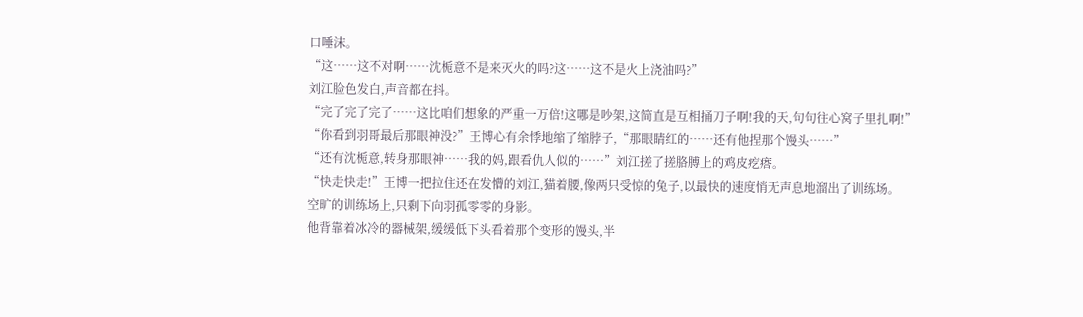口唾沫。
“这……这不对啊……沈栀意不是来灭火的吗?这……这不是火上浇油吗?”
刘江脸色发白,声音都在抖。
“完了完了完了……这比咱们想象的严重一万倍!这哪是吵架,这简直是互相捅刀子啊!我的天,句句往心窝子里扎啊!”
“你看到羽哥最后那眼神没?”王博心有余悸地缩了缩脖子,“那眼睛红的……还有他捏那个馒头……”
“还有沈栀意,转身那眼神……我的妈,跟看仇人似的……”刘江搓了搓胳膊上的鸡皮疙瘩。
“快走快走!”王博一把拉住还在发懵的刘江,猫着腰,像两只受惊的兔子,以最快的速度悄无声息地溜出了训练场。
空旷的训练场上,只剩下向羽孤零零的身影。
他背靠着冰冷的器械架,缓缓低下头看着那个变形的馒头,半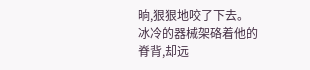晌,狠狠地咬了下去。
冰冷的器械架硌着他的脊背,却远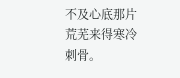不及心底那片荒芜来得寒冷刺骨。